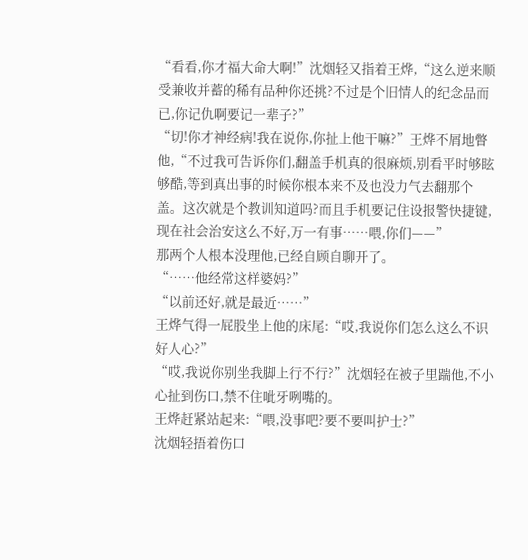“看看,你才福大命大啊!”沈烟轻又指着王烨,“这么逆来顺受兼收并蓄的稀有品种你还挑?不过是个旧情人的纪念品而已,你记仇啊要记一辈子?”
“切!你才神经病!我在说你,你扯上他干嘛?”王烨不屑地瞥他,“不过我可告诉你们,翻盖手机真的很麻烦,别看平时够眩够酷,等到真出事的时候你根本来不及也没力气去翻那个盖。这次就是个教训知道吗?而且手机要记住设报警快捷键,现在社会治安这么不好,万一有事……喂,你们——”
那两个人根本没理他,已经自顾自聊开了。
“……他经常这样婆妈?”
“以前还好,就是最近……”
王烨气得一屁股坐上他的床尾:“哎,我说你们怎么这么不识好人心?”
“哎,我说你别坐我脚上行不行?”沈烟轻在被子里踹他,不小心扯到伤口,禁不住呲牙咧嘴的。
王烨赶紧站起来:“喂,没事吧?要不要叫护士?”
沈烟轻捂着伤口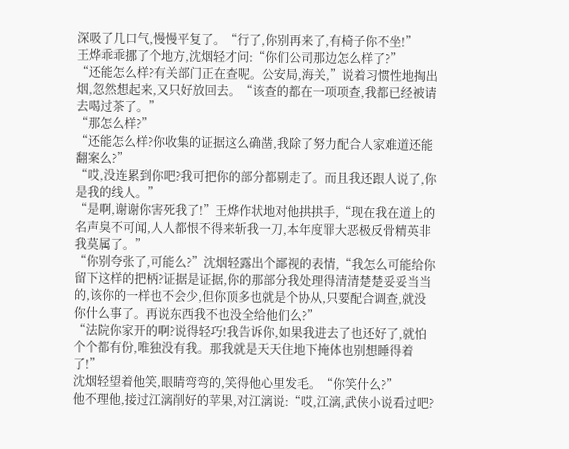深吸了几口气,慢慢平复了。“行了,你别再来了,有椅子你不坐!”
王烨乖乖挪了个地方,沈烟轻才问:“你们公司那边怎么样了?”
“还能怎么样?有关部门正在查呢。公安局,海关,”说着习惯性地掏出烟,忽然想起来,又只好放回去。“该查的都在一项项查,我都已经被请去喝过茶了。”
“那怎么样?”
“还能怎么样?你收集的证据这么确凿,我除了努力配合人家难道还能翻案么?”
“哎,没连累到你吧?我可把你的部分都剔走了。而且我还跟人说了,你是我的线人。”
“是啊,谢谢你害死我了!”王烨作状地对他拱拱手,“现在我在道上的名声臭不可闻,人人都恨不得来斩我一刀,本年度罪大恶极反骨精英非我莫属了。”
“你别夸张了,可能么?”沈烟轻露出个鄙视的表情,“我怎么可能给你留下这样的把柄?证据是证据,你的那部分我处理得清清楚楚妥妥当当的,该你的一样也不会少,但你顶多也就是个协从,只要配合调查,就没你什么事了。再说东西我不也没全给他们么?”
“法院你家开的啊?说得轻巧!我告诉你,如果我进去了也还好了,就怕个个都有份,唯独没有我。那我就是天天住地下掩体也别想睡得着了!”
沈烟轻望着他笑,眼睛弯弯的,笑得他心里发毛。“你笑什么?”
他不理他,接过江漓削好的苹果,对江漓说:“哎,江漓,武侠小说看过吧?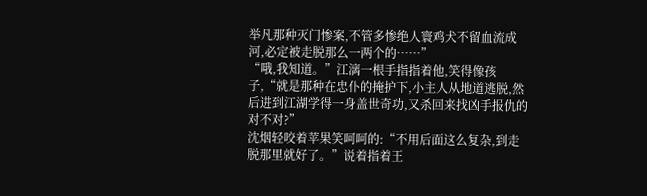举凡那种灭门惨案,不管多惨绝人寰鸡犬不留血流成河,必定被走脱那么一两个的……”
“哦,我知道。”江漓一根手指指着他,笑得像孩子,“就是那种在忠仆的掩护下,小主人从地道逃脱,然后进到江湖学得一身盖世奇功,又杀回来找凶手报仇的对不对?”
沈烟轻咬着苹果笑呵呵的:“不用后面这么复杂,到走脱那里就好了。”说着指着王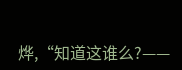烨,“知道这谁么?——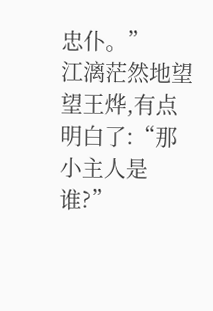忠仆。”
江漓茫然地望望王烨,有点明白了:“那小主人是谁?”